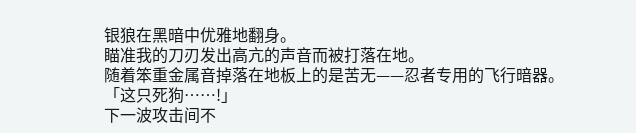银狼在黑暗中优雅地翻身。
瞄准我的刀刃发出高亢的声音而被打落在地。
随着笨重金属音掉落在地板上的是苦无——忍者专用的飞行暗器。
「这只死狗……!」
下一波攻击间不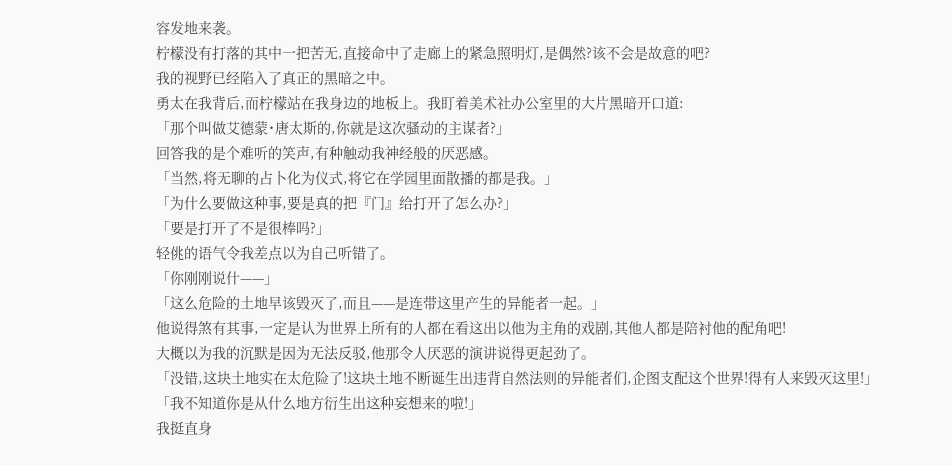容发地来袭。
柠檬没有打落的其中一把苦无,直接命中了走廊上的紧急照明灯,是偶然?该不会是故意的吧?
我的视野已经陷入了真正的黑暗之中。
勇太在我背后,而柠檬站在我身边的地板上。我盯着美术社办公室里的大片黑暗开口道:
「那个叫做艾德蒙˙唐太斯的,你就是这次骚动的主谋者?」
回答我的是个难听的笑声,有种触动我神经般的厌恶感。
「当然,将无聊的占卜化为仪式,将它在学园里面散播的都是我。」
「为什么要做这种事,要是真的把『门』给打开了怎么办?」
「要是打开了不是很棒吗?」
轻佻的语气令我差点以为自己听错了。
「你刚刚说什——」
「这么危险的土地早该毁灭了,而且——是连带这里产生的异能者一起。」
他说得煞有其事,一定是认为世界上所有的人都在看这出以他为主角的戏剧,其他人都是陪衬他的配角吧!
大概以为我的沉默是因为无法反驳,他那令人厌恶的演讲说得更起劲了。
「没错,这块土地实在太危险了!这块土地不断诞生出违背自然法则的异能者们,企图支配这个世界!得有人来毁灭这里!」
「我不知道你是从什么地方衍生出这种妄想来的啦!」
我挺直身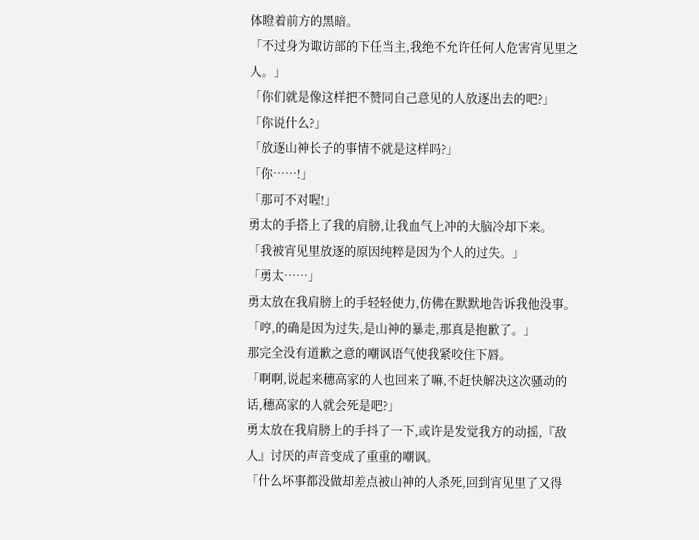体瞪着前方的黑暗。
「不过身为诹访部的下任当主,我绝不允许任何人危害宵见里之人。」
「你们就是像这样把不赞同自己意见的人放逐出去的吧?」
「你说什么?」
「放逐山神长子的事情不就是这样吗?」
「你……!」
「那可不对喔!」
勇太的手搭上了我的肩膀,让我血气上冲的大脑冷却下来。
「我被宵见里放逐的原因纯粹是因为个人的过失。」
「勇太……」
勇太放在我肩膀上的手轻轻使力,仿佛在默默地告诉我他没事。
「哼,的确是因为过失,是山神的暴走,那真是抱歉了。」
那完全没有道歉之意的嘲讽语气使我紧咬住下唇。
「啊啊,说起来穗高家的人也回来了嘛,不赶快解决这次骚动的话,穗高家的人就会死是吧?」
勇太放在我肩膀上的手抖了一下,或许是发觉我方的动摇,『敌人』讨厌的声音变成了重重的嘲讽。
「什么坏事都没做却差点被山神的人杀死,回到宵见里了又得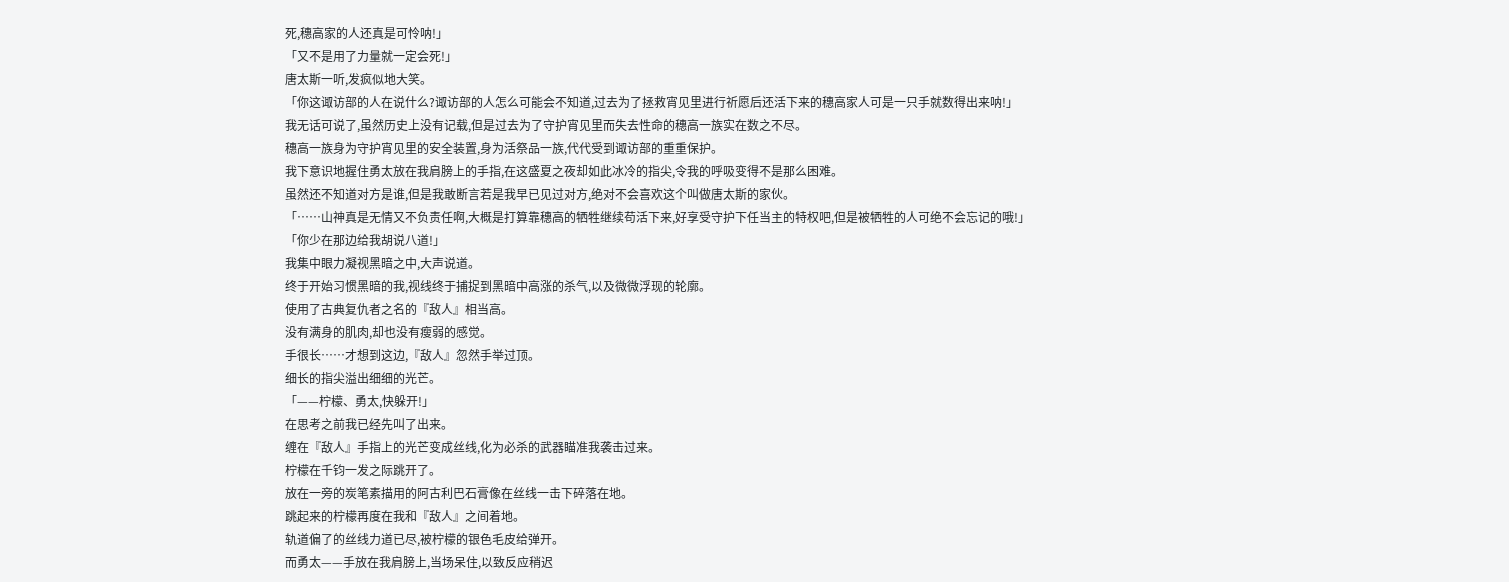死,穗高家的人还真是可怜呐!」
「又不是用了力量就一定会死!」
唐太斯一听,发疯似地大笑。
「你这诹访部的人在说什么?诹访部的人怎么可能会不知道,过去为了拯救宵见里进行祈愿后还活下来的穗高家人可是一只手就数得出来呐!」
我无话可说了,虽然历史上没有记载,但是过去为了守护宵见里而失去性命的穗高一族实在数之不尽。
穗高一族身为守护宵见里的安全装置,身为活祭品一族,代代受到诹访部的重重保护。
我下意识地握住勇太放在我肩膀上的手指,在这盛夏之夜却如此冰冷的指尖,令我的呼吸变得不是那么困难。
虽然还不知道对方是谁,但是我敢断言若是我早已见过对方,绝对不会喜欢这个叫做唐太斯的家伙。
「……山神真是无情又不负责任啊,大概是打算靠穗高的牺牲继续苟活下来,好享受守护下任当主的特权吧,但是被牺牲的人可绝不会忘记的哦!」
「你少在那边给我胡说八道!」
我集中眼力凝视黑暗之中,大声说道。
终于开始习惯黑暗的我,视线终于捕捉到黑暗中高涨的杀气,以及微微浮现的轮廓。
使用了古典复仇者之名的『敌人』相当高。
没有满身的肌肉,却也没有瘦弱的感觉。
手很长……才想到这边,『敌人』忽然手举过顶。
细长的指尖溢出细细的光芒。
「——柠檬、勇太,快躲开!」
在思考之前我已经先叫了出来。
缠在『敌人』手指上的光芒变成丝线,化为必杀的武器瞄准我袭击过来。
柠檬在千钧一发之际跳开了。
放在一旁的炭笔素描用的阿古利巴石膏像在丝线一击下碎落在地。
跳起来的柠檬再度在我和『敌人』之间着地。
轨道偏了的丝线力道已尽,被柠檬的银色毛皮给弹开。
而勇太——手放在我肩膀上,当场呆住,以致反应稍迟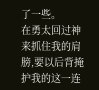了一些。
在勇太回过神来抓住我的肩膀,要以后背掩护我的这一连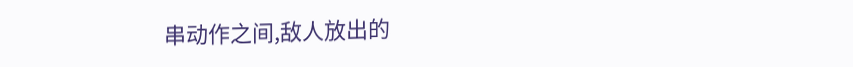串动作之间,敌人放出的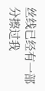丝线已经有一部分擦过我